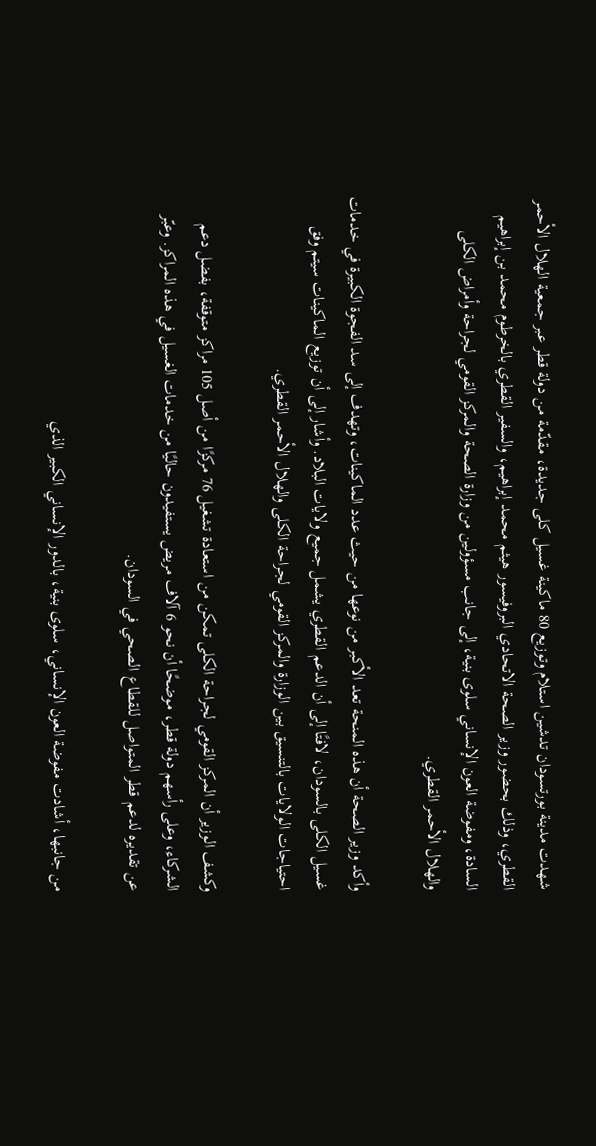شهدت مدينة بورتسودان تدشين استلام وتوزيع 80 ماكينة غسيل كلى جديدة، مقدّمة من دولة قطر عبر جمعية الهلال الأحمر القطري، وذلك بحضور وزير الصحة الاتحادي البروفيسور هيثم محمد إبراهيم، والسفير القطري بالخرطوم محمد بن إبراهيم السادة، ومفوضة العون الإنساني سلوى بنية، إلى جانب مسؤولين من وزارة الصحة والمركز القومي لجراحة وأمراض الكلى والهلال الأحمر القطري.

وأكد وزير الصحة أن هذه المنحة تعد الأكبر من نوعها من حيث عدد الماكينات، وتهدف إلى سد الفجوة الكبيرة في خدمات غسيل الكلى بالسودان، لافتًا إلى أن الدعم القطري يشمل جميع ولايات البلاد. وأشار إلى أن توزيع الماكينات سيتم وفق احتياجات الولايات بالتنسيق بين الوزارة والمركز القومي لجراحة الكلى والهلال الأحمر القطري.

وكشف الوزير أن المركز القومي لجراحة الكلى تمكن من استعادة تشغيل 76 مركزًا من أصل 105 مراكز متوقفة، بفضل دعم الشركاء، وعلى رأسهم دولة قطر، موضحًا أن نحو 6 آلاف مريض يستفيدون حاليًا من خدمات الغسيل في هذه المراكز. وعبّر عن تقديره لدعم قطر المتواصل للقطاع الصحي في السودان.

من جانبها، أشادت مفوضة العون الإنساني، سلوى بنية، بالدور الإنساني الكبير الذي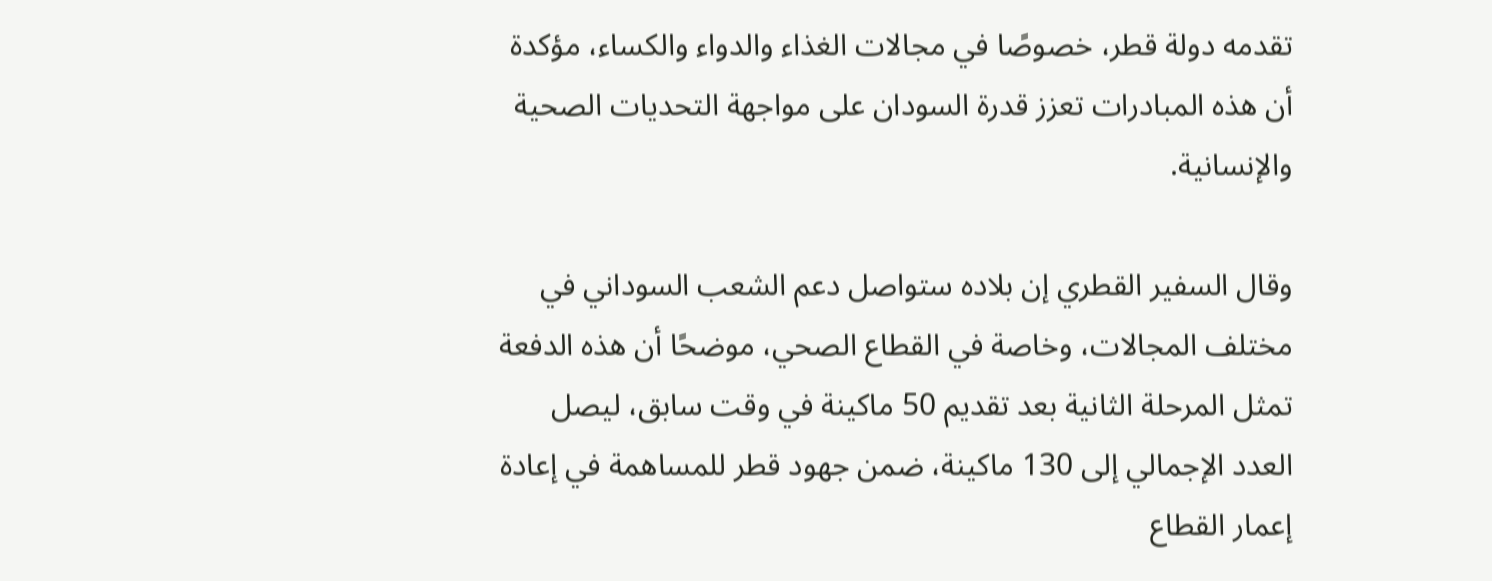تقدمه دولة قطر، خصوصًا في مجالات الغذاء والدواء والكساء، مؤكدة أن هذه المبادرات تعزز قدرة السودان على مواجهة التحديات الصحية والإنسانية.

وقال السفير القطري إن بلاده ستواصل دعم الشعب السوداني في مختلف المجالات، وخاصة في القطاع الصحي، موضحًا أن هذه الدفعة تمثل المرحلة الثانية بعد تقديم 50 ماكينة في وقت سابق، ليصل العدد الإجمالي إلى 130 ماكينة، ضمن جهود قطر للمساهمة في إعادة إعمار القطاع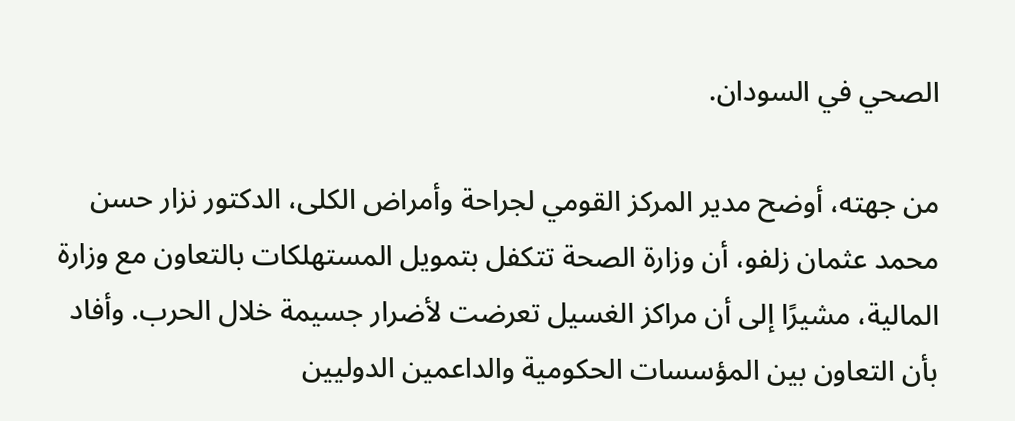الصحي في السودان.

من جهته، أوضح مدير المركز القومي لجراحة وأمراض الكلى، الدكتور نزار حسن محمد عثمان زلفو، أن وزارة الصحة تتكفل بتمويل المستهلكات بالتعاون مع وزارة المالية، مشيرًا إلى أن مراكز الغسيل تعرضت لأضرار جسيمة خلال الحرب. وأفاد بأن التعاون بين المؤسسات الحكومية والداعمين الدوليين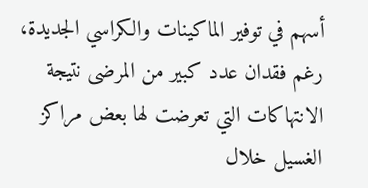أسهم في توفير الماكينات والكراسي الجديدة، رغم فقدان عدد كبير من المرضى نتيجة الانتهاكات التي تعرضت لها بعض مراكز الغسيل خلال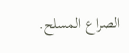الصراع المسلح.